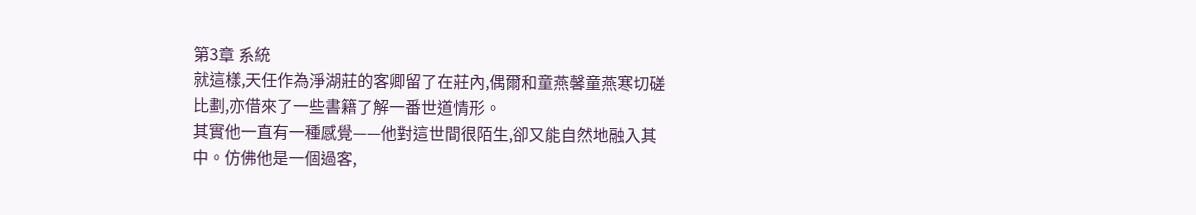第3章 系統
就這樣,天任作為淨湖莊的客卿留了在莊內,偶爾和童燕馨童燕寒切磋比劃,亦借來了一些書籍了解一番世道情形。
其實他一直有一種感覺——他對這世間很陌生,卻又能自然地融入其中。仿佛他是一個過客,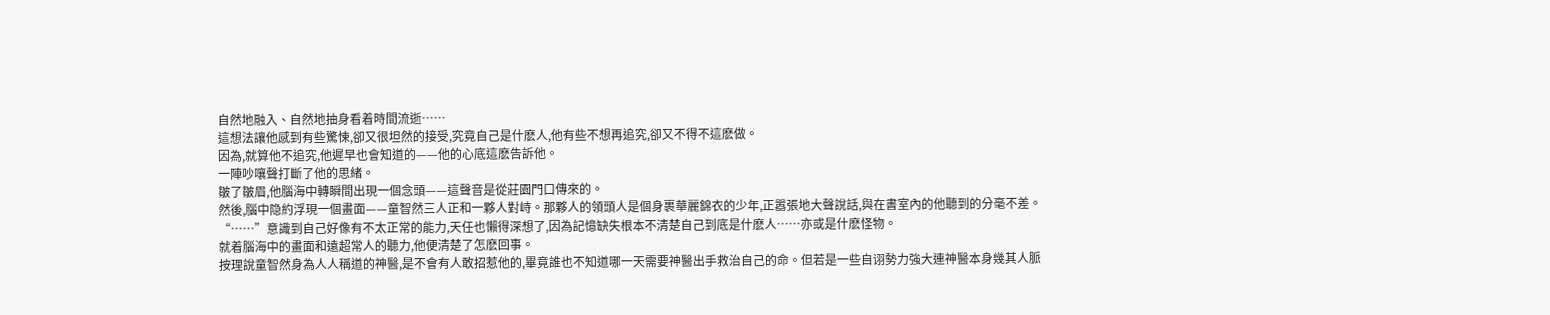自然地融入、自然地抽身看着時間流逝……
這想法讓他感到有些驚悚,卻又很坦然的接受,究竟自己是什麽人,他有些不想再追究,卻又不得不這麽做。
因為,就算他不追究,他遲早也會知道的——他的心底這麽告訴他。
一陣吵嚷聲打斷了他的思緒。
皺了皺眉,他腦海中轉瞬間出現一個念頭——這聲音是從莊園門口傳來的。
然後,腦中隐約浮現一個畫面——童智然三人正和一夥人對峙。那夥人的領頭人是個身裹華麗錦衣的少年,正嚣張地大聲說話,與在書室內的他聽到的分毫不差。
“……”意識到自己好像有不太正常的能力,天任也懶得深想了,因為記憶缺失根本不清楚自己到底是什麽人……亦或是什麽怪物。
就着腦海中的畫面和遠超常人的聽力,他便清楚了怎麽回事。
按理說童智然身為人人稱道的神醫,是不會有人敢招惹他的,畢竟誰也不知道哪一天需要神醫出手救治自己的命。但若是一些自诩勢力強大連神醫本身幾其人脈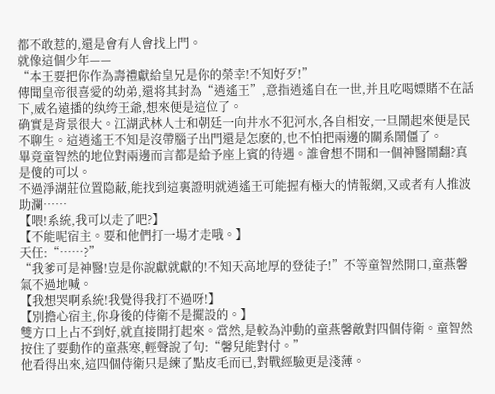都不敢惹的,還是會有人會找上門。
就像這個少年——
“本王要把你作為壽禮獻給皇兄是你的榮幸!不知好歹!”
傳聞皇帝很喜愛的幼弟,還将其封為“逍遙王”,意指逍遙自在一世,并且吃喝嫖賭不在話下,威名遠播的纨绔王爺,想來便是這位了。
确實是背景很大。江湖武林人士和朝廷一向井水不犯河水,各自相安,一旦鬧起來便是民不聊生。這逍遙王不知是沒帶腦子出門還是怎麽的,也不怕把兩邊的關系鬧僵了。
畢竟童智然的地位對兩邊而言都是給予座上賓的待遇。誰會想不開和一個神醫鬧翻?真是傻的可以。
不過淨湖莊位置隐蔽,能找到這裏證明就逍遙王可能握有極大的情報網,又或者有人推波助瀾……
【喂!系統,我可以走了吧?】
【不能呢宿主。要和他們打一場才走哦。】
天任:“……?”
“我爹可是神醫!豈是你說獻就獻的!不知天高地厚的登徒子!”不等童智然開口,童燕馨氣不過地喊。
【我想哭啊系統!我覺得我打不過呀!】
【別擔心宿主,你身後的侍衛不是擺設的。】
雙方口上占不到好,就直接開打起來。當然,是較為沖動的童燕馨敵對四個侍衛。童智然按住了要動作的童燕寒,輕聲說了句:“馨兒能對付。”
他看得出來,這四個侍衛只是練了點皮毛而已,對戰經驗更是淺薄。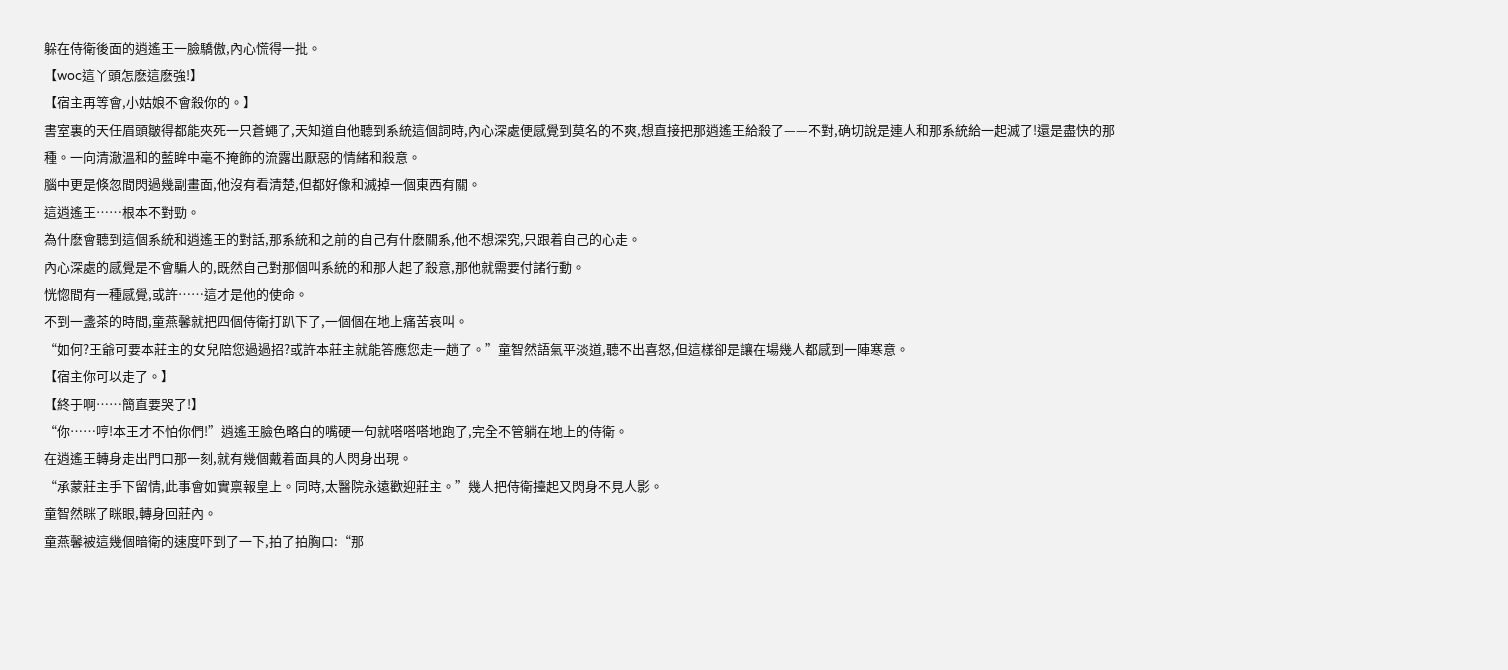躲在侍衛後面的逍遙王一臉驕傲,內心慌得一批。
【woc這丫頭怎麽這麽強!】
【宿主再等會,小姑娘不會殺你的。】
書室裏的天任眉頭皺得都能夾死一只蒼蠅了,天知道自他聽到系統這個詞時,內心深處便感覺到莫名的不爽,想直接把那逍遙王給殺了——不對,确切說是連人和那系統給一起滅了!還是盡快的那種。一向清澈溫和的藍眸中毫不掩飾的流露出厭惡的情緒和殺意。
腦中更是倏忽間閃過幾副畫面,他沒有看清楚,但都好像和滅掉一個東西有關。
這逍遙王……根本不對勁。
為什麽會聽到這個系統和逍遙王的對話,那系統和之前的自己有什麽關系,他不想深究,只跟着自己的心走。
內心深處的感覺是不會騙人的,既然自己對那個叫系統的和那人起了殺意,那他就需要付諸行動。
恍惚間有一種感覺,或許……這才是他的使命。
不到一盞茶的時間,童燕馨就把四個侍衛打趴下了,一個個在地上痛苦哀叫。
“如何?王爺可要本莊主的女兒陪您過過招?或許本莊主就能答應您走一趟了。”童智然語氣平淡道,聽不出喜怒,但這樣卻是讓在場幾人都感到一陣寒意。
【宿主你可以走了。】
【終于啊……簡直要哭了!】
“你……哼!本王才不怕你們!”逍遙王臉色略白的嘴硬一句就嗒嗒嗒地跑了,完全不管躺在地上的侍衛。
在逍遙王轉身走出門口那一刻,就有幾個戴着面具的人閃身出現。
“承蒙莊主手下留情,此事會如實禀報皇上。同時,太醫院永遠歡迎莊主。”幾人把侍衛擡起又閃身不見人影。
童智然眯了眯眼,轉身回莊內。
童燕馨被這幾個暗衛的速度吓到了一下,拍了拍胸口:“那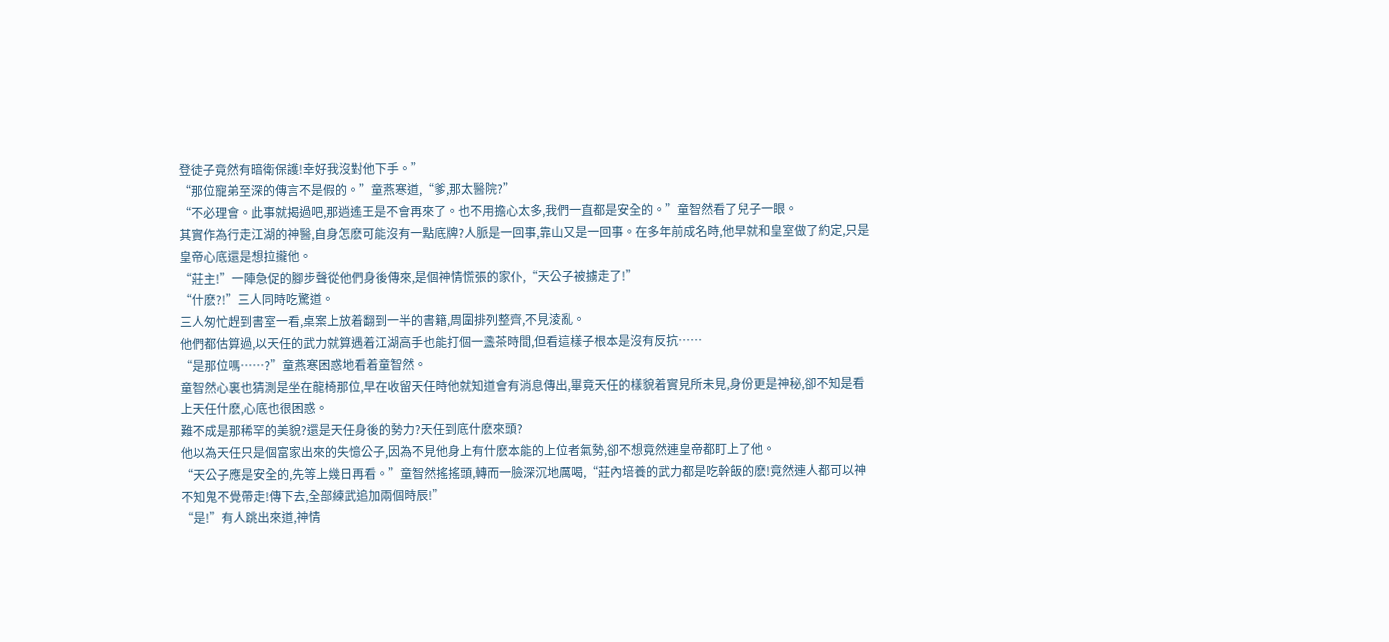登徒子竟然有暗衛保護!幸好我沒對他下手。”
“那位寵弟至深的傳言不是假的。”童燕寒道,“爹,那太醫院?”
“不必理會。此事就揭過吧,那逍遙王是不會再來了。也不用擔心太多,我們一直都是安全的。”童智然看了兒子一眼。
其實作為行走江湖的神醫,自身怎麽可能沒有一點底牌?人脈是一回事,靠山又是一回事。在多年前成名時,他早就和皇室做了約定,只是皇帝心底還是想拉攏他。
“莊主!”一陣急促的腳步聲從他們身後傳來,是個神情慌張的家仆,“天公子被擄走了!”
“什麽?!”三人同時吃驚道。
三人匆忙趕到書室一看,桌案上放着翻到一半的書籍,周圍排列整齊,不見淩亂。
他們都估算過,以天任的武力就算遇着江湖高手也能打個一盞茶時間,但看這樣子根本是沒有反抗……
“是那位嗎……?”童燕寒困惑地看着童智然。
童智然心裏也猜測是坐在龍椅那位,早在收留天任時他就知道會有消息傳出,畢竟天任的樣貌着實見所未見,身份更是神秘,卻不知是看上天任什麽,心底也很困惑。
難不成是那稀罕的美貌?還是天任身後的勢力?天任到底什麽來頭?
他以為天任只是個富家出來的失憶公子,因為不見他身上有什麽本能的上位者氣勢,卻不想竟然連皇帝都盯上了他。
“天公子應是安全的,先等上幾日再看。”童智然搖搖頭,轉而一臉深沉地厲喝,“莊內培養的武力都是吃幹飯的麽!竟然連人都可以神不知鬼不覺帶走!傳下去,全部練武追加兩個時辰!”
“是!”有人跳出來道,神情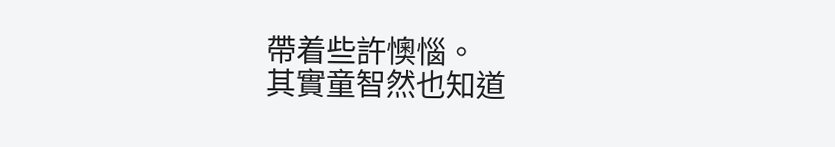帶着些許懊惱。
其實童智然也知道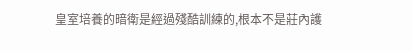皇室培養的暗衛是經過殘酷訓練的,根本不是莊內護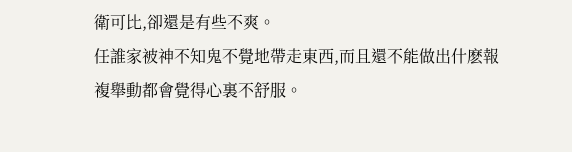衛可比,卻還是有些不爽。
任誰家被神不知鬼不覺地帶走東西,而且還不能做出什麽報複舉動都會覺得心裏不舒服。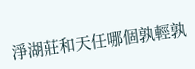淨湖莊和天任哪個孰輕孰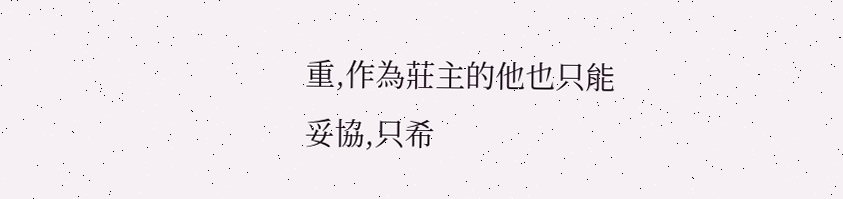重,作為莊主的他也只能妥協,只希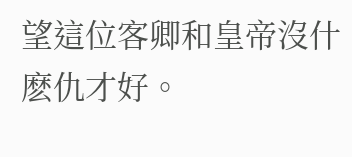望這位客卿和皇帝沒什麽仇才好。